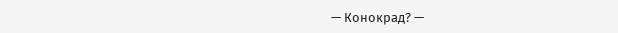— Конокрад? —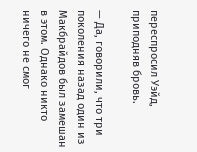переспросил Уэйд, приподняв бровь.

— Да, говорили, что три поколения назад один из Макбрайдов был замешан в этом. Однако никто ничего не смог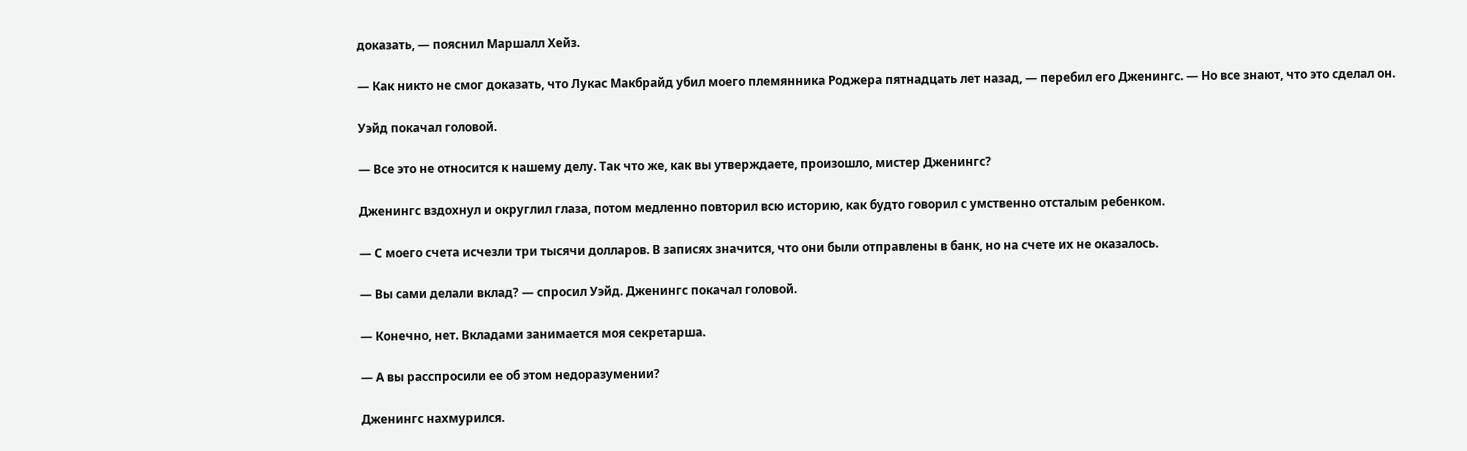доказать, — пояснил Маршалл Хейз.

— Как никто не смог доказать, что Лукас Макбрайд убил моего племянника Роджера пятнадцать лет назад, — перебил его Дженингс. — Но все знают, что это сделал он.

Уэйд покачал головой.

— Все это не относится к нашему делу. Так что же, как вы утверждаете, произошло, мистер Дженингс?

Дженингс вздохнул и округлил глаза, потом медленно повторил всю историю, как будто говорил с умственно отсталым ребенком.

— С моего счета исчезли три тысячи долларов. В записях значится, что они были отправлены в банк, но на счете их не оказалось.

— Вы сами делали вклад? — спросил Уэйд. Дженингс покачал головой.

— Конечно, нет. Вкладами занимается моя секретарша.

— А вы расспросили ее об этом недоразумении?

Дженингс нахмурился.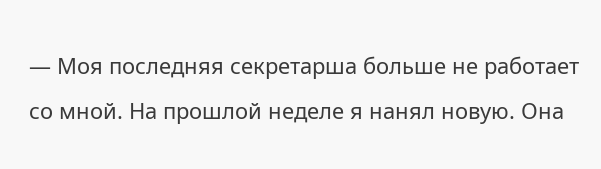— Моя последняя секретарша больше не работает со мной. На прошлой неделе я нанял новую. Она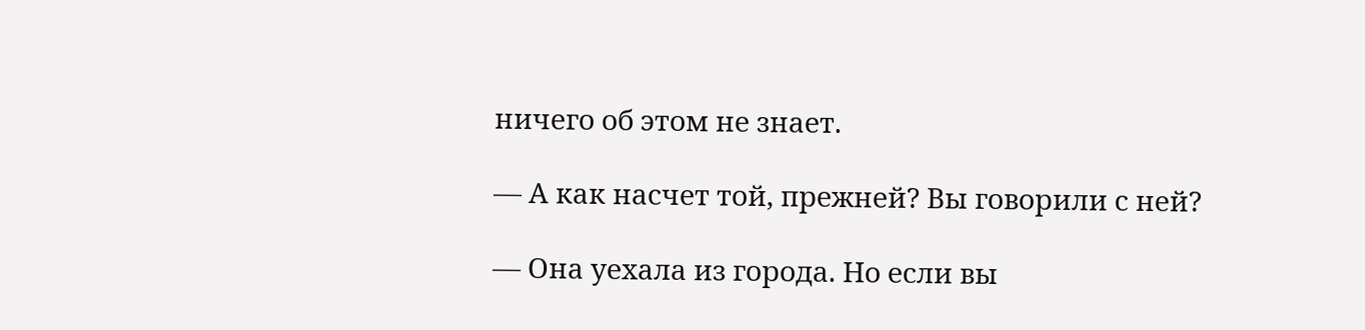ничего об этом не знает.

— А как насчет той, прежней? Вы говорили с ней?

— Она уехала из города. Но если вы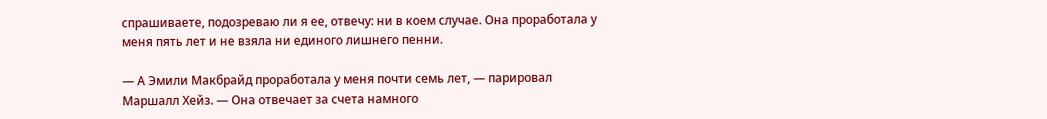спрашиваете, подозреваю ли я ее, отвечу: ни в коем случае. Она проработала у меня пять лет и не взяла ни единого лишнего пенни.

— А Эмили Макбрайд проработала у меня почти семь лет, — парировал Маршалл Хейз. — Она отвечает за счета намного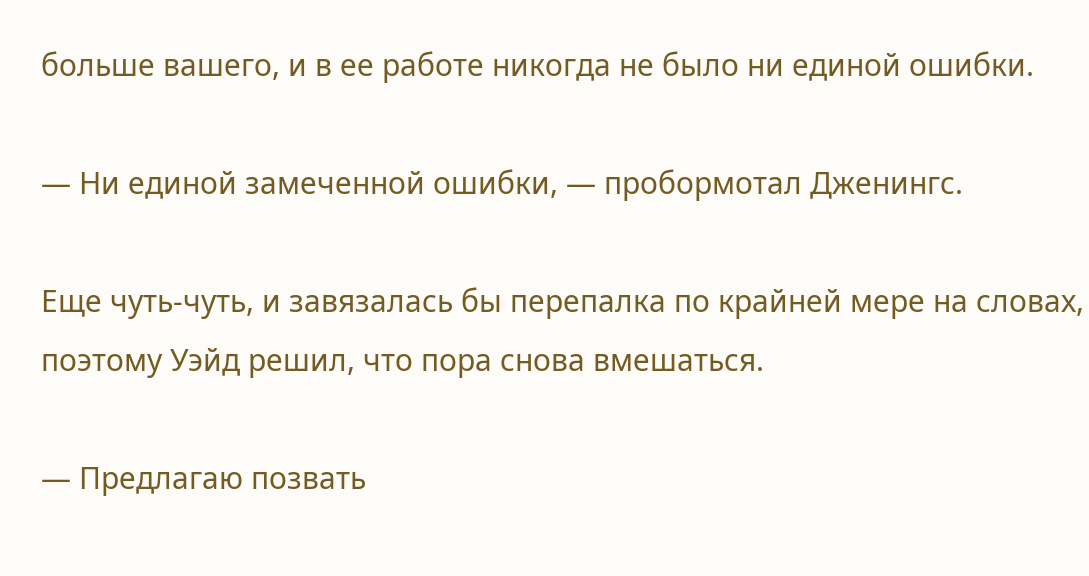больше вашего, и в ее работе никогда не было ни единой ошибки.

— Ни единой замеченной ошибки, — пробормотал Дженингс.

Еще чуть-чуть, и завязалась бы перепалка по крайней мере на словах, поэтому Уэйд решил, что пора снова вмешаться.

— Предлагаю позвать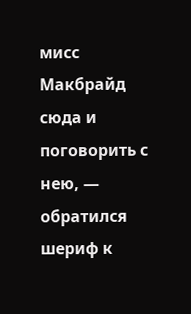мисс Макбрайд сюда и поговорить с нею, — обратился шериф к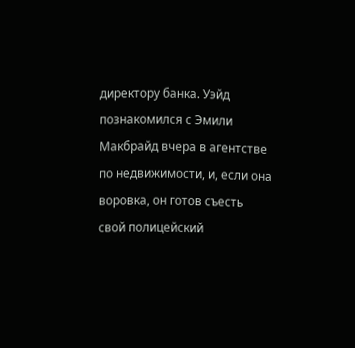директору банка. Уэйд познакомился с Эмили Макбрайд вчера в агентстве по недвижимости, и, если она воровка, он готов съесть свой полицейский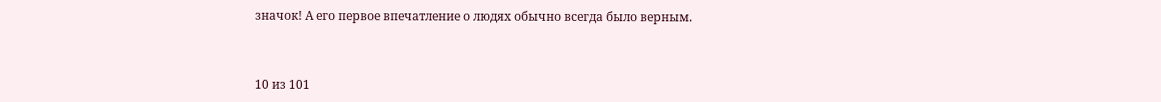значок! А его первое впечатление о людях обычно всегда было верным.



10 из 101